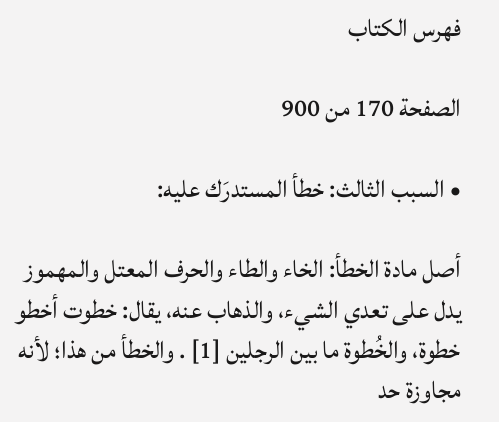فهرس الكتاب

الصفحة 170 من 900

• السبب الثالث: خطأ المستدرَك عليه:

أصل مادة الخطأ: الخاء والطاء والحرف المعتل والمهموز يدل على تعدي الشيء، والذهاب عنه، يقال: خطوت أخطو خطوة، والخُطوة ما بين الرجلين [1] . والخطأ من هذا؛ لأنه مجاوزة حد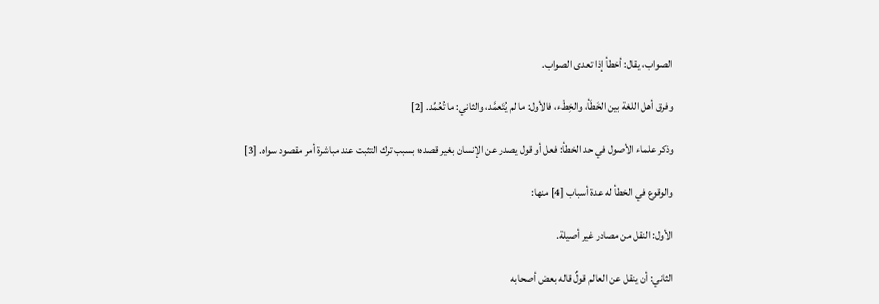الصواب، يقال: أخطأ إذا تعدى الصواب.

وفرق أهل اللغة بين الخَطَأ، والخِطْء، فالأول: ما لم يُتَعمَّد، والثاني: ما تُعُمِّد. [2]

وذكر علماء الأصول في حد الخطأ: فعل أو قول يصدر عن الإنسان بغير قصده؛ بسبب ترك التثبت عند مباشرة أمر مقصود سواه. [3]

والوقوع في الخطأ له عدة أسباب [4] منها:

الأول: النقل من مصادر غير أصيلة.

الثاني: أن ينقل عن العالم قولٌ قاله بعض أصحابه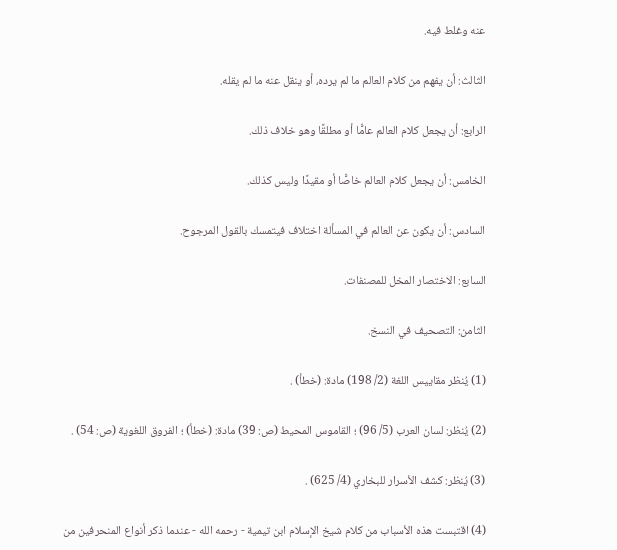عنه وغلط فيه.

الثالث: أن يفهم من كلام العالم ما لم يرده، أو ينقل عنه ما لم يقله.

الرابع: أن يجعل كلام العالم عامًّا أو مطلقًا وهو خلاف ذلك.

الخامس: أن يجعل كلام العالم خاصًّا أو مقيدًا وليس كذلك.

السادس: أن يكون عن العالم في المسألة اختلاف فيتمسك بالقول المرجوح.

السابع: الاختصار المخل للمصنفات.

الثامن: التصحيف في النسخ.

(1) يُنظر مقاييس اللغة (2/ 198) مادة: (خطأ) .

(2) يُنظر: لسان العرب (5/ 96) ؛ القاموس المحيط (ص: 39) مادة: (خطأ) ؛ الفروق اللغوية (ص: 54) .

(3) يُنظر: كشف الأسرار للبخاري (4/ 625) .

(4) اقتبست هذه الأسباب من كلام شيخ الإسلام ابن تيمية - رحمه الله - عندما ذكر أنواع المنحرفين من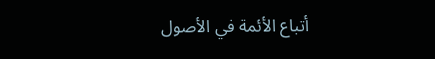أتباع الأئمة في الأصول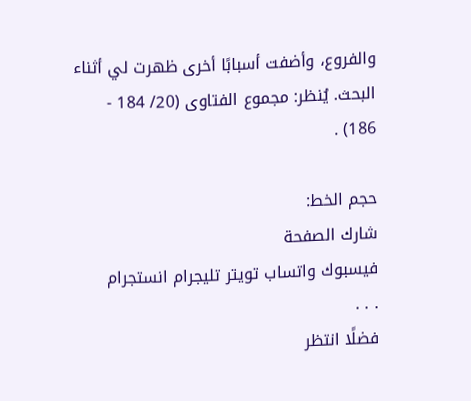والفروع، وأضفت أسبابًا أخرى ظهرت لي أثناء البحث. يُنظر: مجموع الفتاوى (20/ 184 - 186) .

حجم الخط:
شارك الصفحة
فيسبوك واتساب تويتر تليجرام انستجرام
. . .
فضلًا انتظر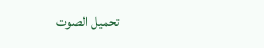تحميل الصوت